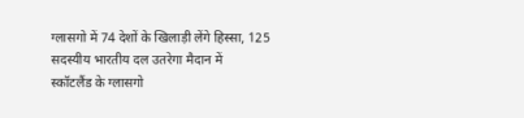ग्लासगो में 74 देशों के खिलाड़ी लेंगे हिस्सा, 125 सदस्यीय भारतीय दल उतरेगा मैदान में
स्कॉटलैंड के ग्लासगो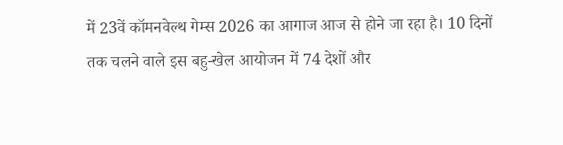में 23वें कॉमनवेल्थ गेम्स 2026 का आगाज आज से होने जा रहा है। 10 दिनों तक चलने वाले इस बहु-खेल आयोजन में 74 देशों और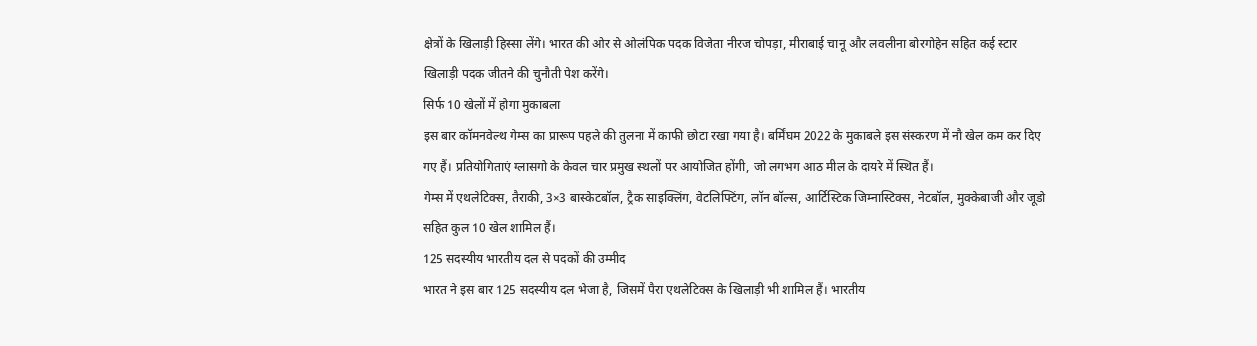क्षेत्रों के खिलाड़ी हिस्सा लेंगे। भारत की ओर से ओलंपिक पदक विजेता नीरज चोपड़ा, मीराबाई चानू और लवलीना बोरगोहेन सहित कई स्टार खिलाड़ी पदक जीतने की चुनौती पेश करेंगे।
सिर्फ 10 खेलों में होगा मुकाबला
इस बार कॉमनवेल्थ गेम्स का प्रारूप पहले की तुलना में काफी छोटा रखा गया है। बर्मिंघम 2022 के मुकाबले इस संस्करण में नौ खेल कम कर दिए गए हैं। प्रतियोगिताएं ग्लासगो के केवल चार प्रमुख स्थलों पर आयोजित होंगी, जो लगभग आठ मील के दायरे में स्थित हैं।
गेम्स में एथलेटिक्स, तैराकी, 3×3 बास्केटबॉल, ट्रैक साइक्लिंग, वेटलिफ्टिंग, लॉन बॉल्स, आर्टिस्टिक जिम्नास्टिक्स, नेटबॉल, मुक्केबाजी और जूडो सहित कुल 10 खेल शामिल हैं।
125 सदस्यीय भारतीय दल से पदकों की उम्मीद
भारत ने इस बार 125 सदस्यीय दल भेजा है, जिसमें पैरा एथलेटिक्स के खिलाड़ी भी शामिल हैं। भारतीय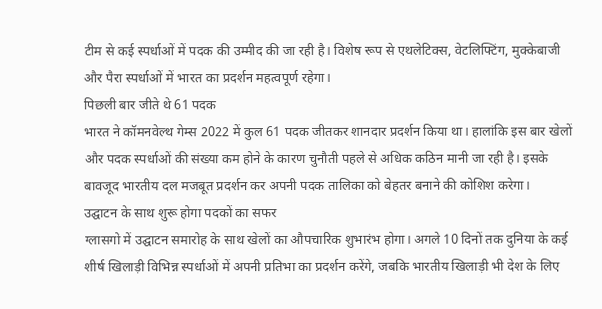टीम से कई स्पर्धाओं में पदक की उम्मीद की जा रही है। विशेष रूप से एथलेटिक्स, वेटलिफ्टिंग, मुक्केबाजी और पैरा स्पर्धाओं में भारत का प्रदर्शन महत्वपूर्ण रहेगा।
पिछली बार जीते थे 61 पदक
भारत ने कॉमनवेल्थ गेम्स 2022 में कुल 61 पदक जीतकर शानदार प्रदर्शन किया था। हालांकि इस बार खेलों और पदक स्पर्धाओं की संख्या कम होने के कारण चुनौती पहले से अधिक कठिन मानी जा रही है। इसके बावजूद भारतीय दल मजबूत प्रदर्शन कर अपनी पदक तालिका को बेहतर बनाने की कोशिश करेगा।
उद्घाटन के साथ शुरू होगा पदकों का सफर
ग्लासगो में उद्घाटन समारोह के साथ खेलों का औपचारिक शुभारंभ होगा। अगले 10 दिनों तक दुनिया के कई शीर्ष खिलाड़ी विभिन्न स्पर्धाओं में अपनी प्रतिभा का प्रदर्शन करेंगे, जबकि भारतीय खिलाड़ी भी देश के लिए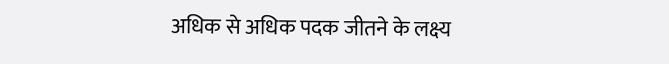अधिक से अधिक पदक जीतने के लक्ष्य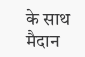के साथ मैदान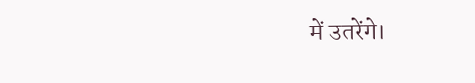में उतरेंगे।